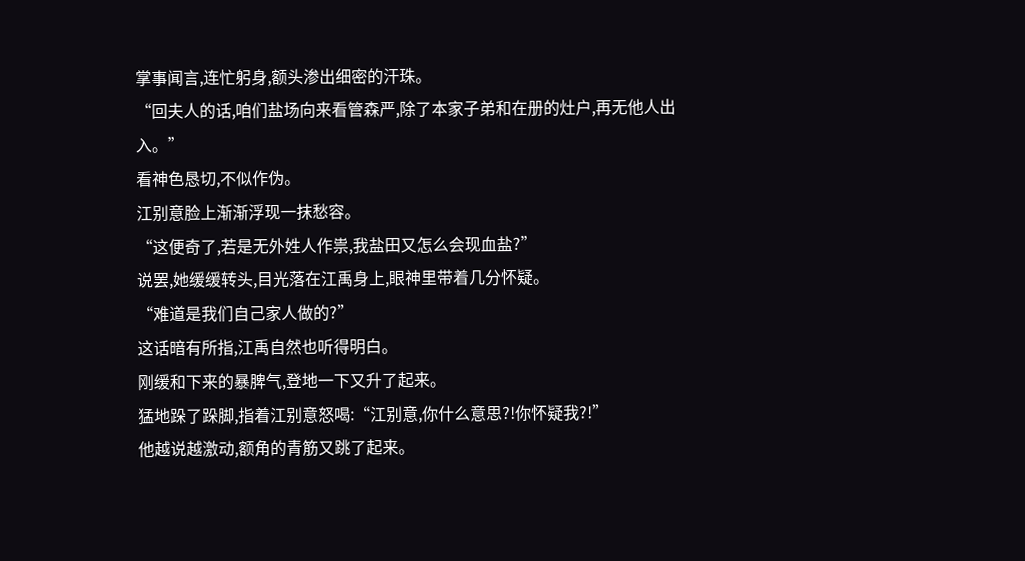掌事闻言,连忙躬身,额头渗出细密的汗珠。
“回夫人的话,咱们盐场向来看管森严,除了本家子弟和在册的灶户,再无他人出入。”
看神色恳切,不似作伪。
江别意脸上渐渐浮现一抹愁容。
“这便奇了,若是无外姓人作祟,我盐田又怎么会现血盐?”
说罢,她缓缓转头,目光落在江禹身上,眼神里带着几分怀疑。
“难道是我们自己家人做的?”
这话暗有所指,江禹自然也听得明白。
刚缓和下来的暴脾气,登地一下又升了起来。
猛地跺了跺脚,指着江别意怒喝:“江别意,你什么意思?!你怀疑我?!”
他越说越激动,额角的青筋又跳了起来。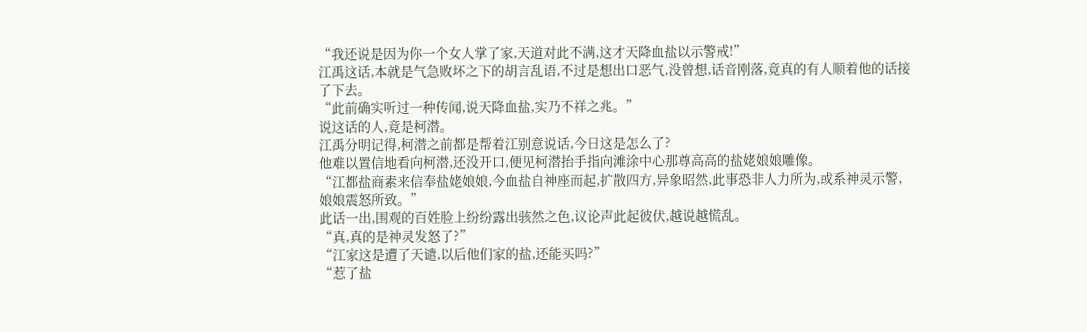“我还说是因为你一个女人掌了家,天道对此不满,这才天降血盐以示警戒!”
江禹这话,本就是气急败坏之下的胡言乱语,不过是想出口恶气,没曾想,话音刚落,竟真的有人顺着他的话接了下去。
“此前确实听过一种传闻,说天降血盐,实乃不祥之兆。”
说这话的人,竟是柯潜。
江禹分明记得,柯潜之前都是帮着江别意说话,今日这是怎么了?
他难以置信地看向柯潜,还没开口,便见柯潜抬手指向滩涂中心那尊高高的盐姥娘娘雕像。
“江都盐商素来信奉盐姥娘娘,今血盐自神座而起,扩散四方,异象昭然,此事恐非人力所为,或系神灵示警,娘娘震怒所致。”
此话一出,围观的百姓脸上纷纷露出骇然之色,议论声此起彼伏,越说越慌乱。
“真,真的是神灵发怒了?”
“江家这是遭了天谴,以后他们家的盐,还能买吗?”
“惹了盐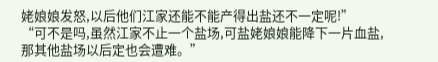姥娘娘发怒,以后他们江家还能不能产得出盐还不一定呢!”
“可不是吗,虽然江家不止一个盐场,可盐姥娘娘能降下一片血盐,那其他盐场以后定也会遭难。”